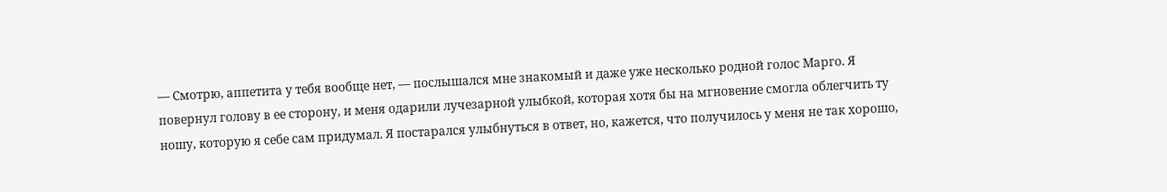— Смотрю, аппетита у тебя вообще нет, — послышался мне знакомый и даже уже несколько родной голос Марго. Я повернул голову в ее сторону, и меня одарили лучезарной улыбкой, которая хотя бы на мгновение смогла облегчить ту ношу, которую я себе сам придумал. Я постарался улыбнуться в ответ, но, кажется, что получилось у меня не так хорошо,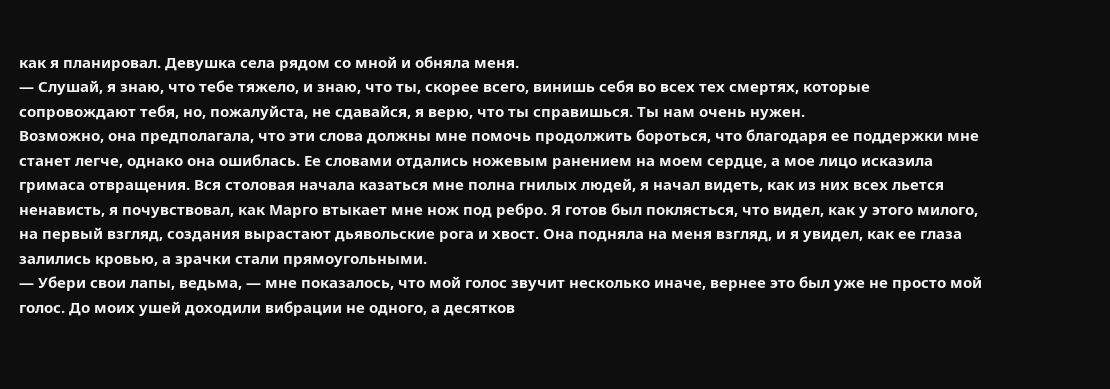как я планировал. Девушка села рядом со мной и обняла меня.
— Слушай, я знаю, что тебе тяжело, и знаю, что ты, скорее всего, винишь себя во всех тех смертях, которые сопровождают тебя, но, пожалуйста, не сдавайся, я верю, что ты справишься. Ты нам очень нужен.
Возможно, она предполагала, что эти слова должны мне помочь продолжить бороться, что благодаря ее поддержки мне станет легче, однако она ошиблась. Ее словами отдались ножевым ранением на моем сердце, а мое лицо исказила гримаса отвращения. Вся столовая начала казаться мне полна гнилых людей, я начал видеть, как из них всех льется ненависть, я почувствовал, как Марго втыкает мне нож под ребро. Я готов был поклясться, что видел, как у этого милого, на первый взгляд, создания вырастают дьявольские рога и хвост. Она подняла на меня взгляд, и я увидел, как ее глаза залились кровью, а зрачки стали прямоугольными.
— Убери свои лапы, ведьма, — мне показалось, что мой голос звучит несколько иначе, вернее это был уже не просто мой голос. До моих ушей доходили вибрации не одного, а десятков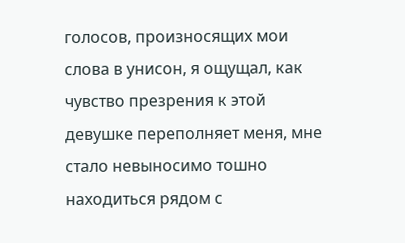голосов, произносящих мои слова в унисон, я ощущал, как чувство презрения к этой девушке переполняет меня, мне стало невыносимо тошно находиться рядом с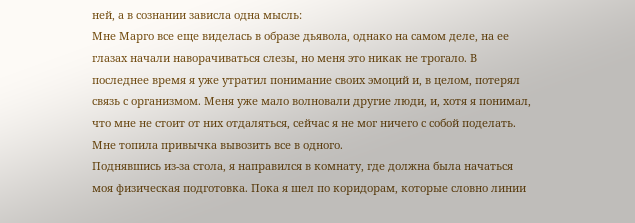ней, а в сознании зависла одна мысль:
Мне Марго все еще виделась в образе дьявола, однако на самом деле, на ее глазах начали наворачиваться слезы, но меня это никак не трогало. В последнее время я уже утратил понимание своих эмоций и, в целом, потерял связь с организмом. Меня уже мало волновали другие люди, и, хотя я понимал, что мне не стоит от них отдаляться, сейчас я не мог ничего с собой поделать. Мне топила привычка вывозить все в одного.
Поднявшись из-за стола, я направился в комнату, где должна была начаться моя физическая подготовка. Пока я шел по коридорам, которые словно линии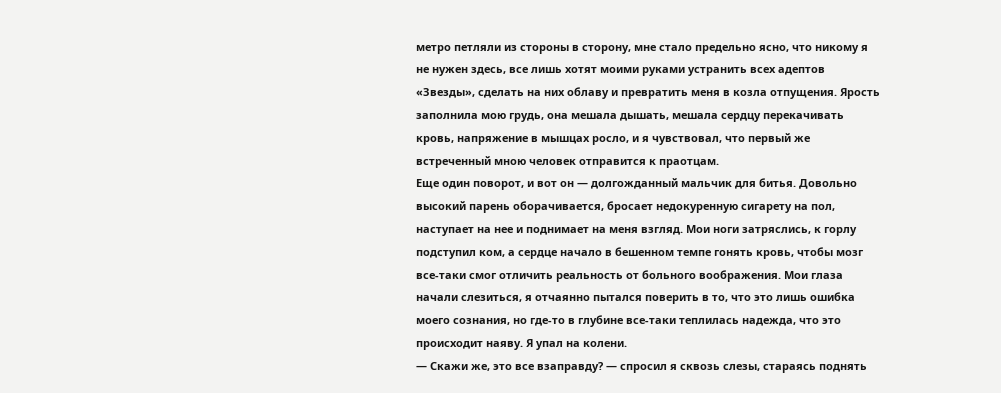метро петляли из стороны в сторону, мне стало предельно ясно, что никому я не нужен здесь, все лишь хотят моими руками устранить всех адептов «Звезды», сделать на них облаву и превратить меня в козла отпущения. Ярость заполнила мою грудь, она мешала дышать, мешала сердцу перекачивать кровь, напряжение в мышцах росло, и я чувствовал, что первый же встреченный мною человек отправится к праотцам.
Еще один поворот, и вот он — долгожданный мальчик для битья. Довольно высокий парень оборачивается, бросает недокуренную сигарету на пол, наступает на нее и поднимает на меня взгляд. Мои ноги затряслись, к горлу подступил ком, а сердце начало в бешенном темпе гонять кровь, чтобы мозг все-таки смог отличить реальность от больного воображения. Мои глаза начали слезиться, я отчаянно пытался поверить в то, что это лишь ошибка моего сознания, но где-то в глубине все-таки теплилась надежда, что это происходит наяву. Я упал на колени.
— Скажи же, это все взаправду? — спросил я сквозь слезы, стараясь поднять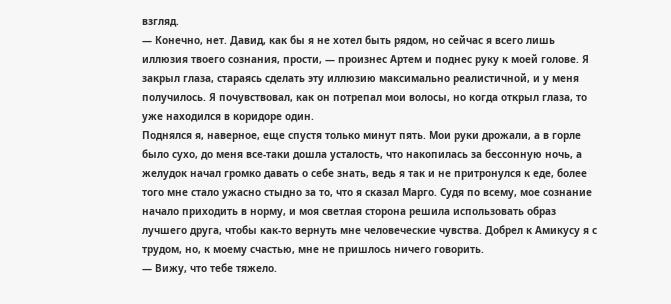взгляд.
— Конечно, нет. Давид, как бы я не хотел быть рядом, но сейчас я всего лишь иллюзия твоего сознания, прости, — произнес Артем и поднес руку к моей голове. Я закрыл глаза, стараясь сделать эту иллюзию максимально реалистичной, и у меня получилось. Я почувствовал, как он потрепал мои волосы, но когда открыл глаза, то уже находился в коридоре один.
Поднялся я, наверное, еще спустя только минут пять. Мои руки дрожали, а в горле было сухо, до меня все-таки дошла усталость, что накопилась за бессонную ночь, а желудок начал громко давать о себе знать, ведь я так и не притронулся к еде, более того мне стало ужасно стыдно за то, что я сказал Марго. Судя по всему, мое сознание начало приходить в норму, и моя светлая сторона решила использовать образ лучшего друга, чтобы как-то вернуть мне человеческие чувства. Добрел к Амикусу я с трудом, но, к моему счастью, мне не пришлось ничего говорить.
— Вижу, что тебе тяжело.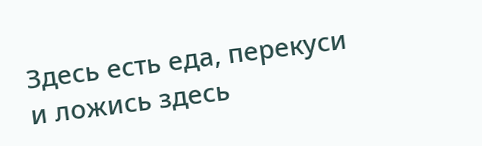Здесь есть еда, перекуси и ложись здесь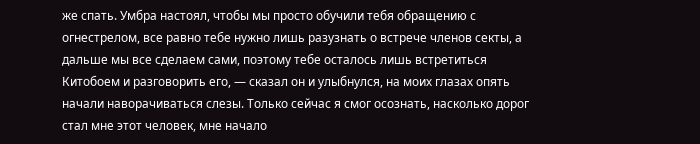же спать. Умбра настоял, чтобы мы просто обучили тебя обращению с огнестрелом, все равно тебе нужно лишь разузнать о встрече членов секты, а дальше мы все сделаем сами, поэтому тебе осталось лишь встретиться Китобоем и разговорить его, — сказал он и улыбнулся, на моих глазах опять начали наворачиваться слезы. Только сейчас я смог осознать, насколько дорог стал мне этот человек, мне начало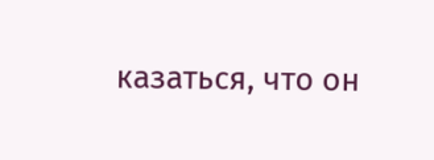казаться, что он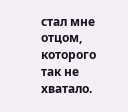стал мне отцом, которого так не хватало.